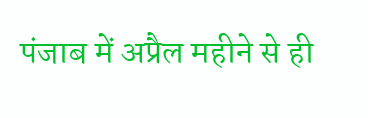पंजाब में अप्रैल महीने से ही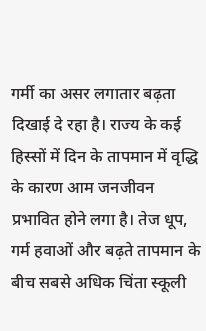गर्मी का असर लगातार बढ़ता दिखाई दे रहा है। राज्य के कई हिस्सों में दिन के तापमान में वृद्धि के कारण आम जनजीवन प्रभावित होने लगा है। तेज धूप, गर्म हवाओं और बढ़ते तापमान के बीच सबसे अधिक चिंता स्कूली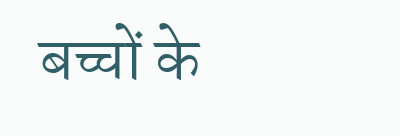बच्चों के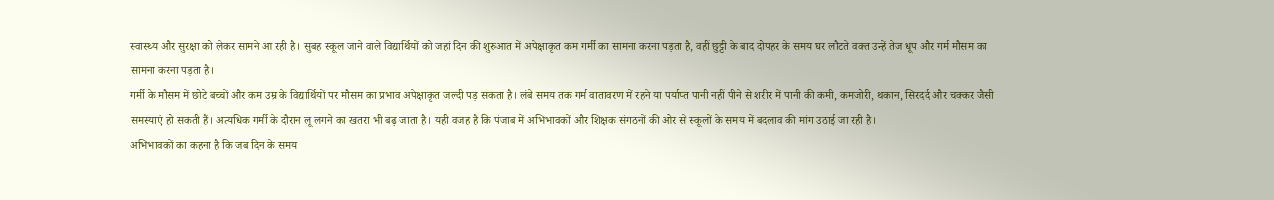स्वास्थ्य और सुरक्षा को लेकर सामने आ रही है। सुबह स्कूल जाने वाले विद्यार्थियों को जहां दिन की शुरुआत में अपेक्षाकृत कम गर्मी का सामना करना पड़ता है, वहीं छुट्टी के बाद दोपहर के समय घर लौटते वक्त उन्हें तेज धूप और गर्म मौसम का सामना करना पड़ता है।
गर्मी के मौसम में छोटे बच्चों और कम उम्र के विद्यार्थियों पर मौसम का प्रभाव अपेक्षाकृत जल्दी पड़ सकता है। लंबे समय तक गर्म वातावरण में रहने या पर्याप्त पानी नहीं पीने से शरीर में पानी की कमी, कमजोरी, थकान, सिरदर्द और चक्कर जैसी समस्याएं हो सकती हैं। अत्यधिक गर्मी के दौरान लू लगने का खतरा भी बढ़ जाता है। यही वजह है कि पंजाब में अभिभावकों और शिक्षक संगठनों की ओर से स्कूलों के समय में बदलाव की मांग उठाई जा रही है।
अभिभावकों का कहना है कि जब दिन के समय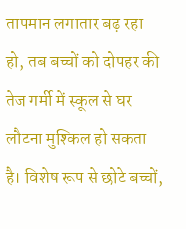तापमान लगातार बढ़ रहा हो, तब बच्चों को दोपहर की तेज गर्मी में स्कूल से घर लौटना मुश्किल हो सकता है। विशेष रूप से छोटे बच्चों,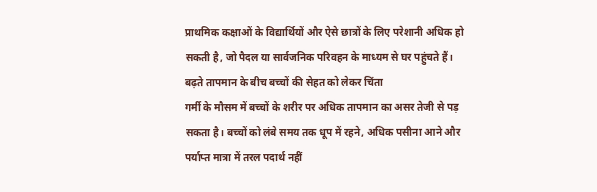प्राथमिक कक्षाओं के विद्यार्थियों और ऐसे छात्रों के लिए परेशानी अधिक हो सकती है, जो पैदल या सार्वजनिक परिवहन के माध्यम से घर पहुंचते हैं।
बढ़ते तापमान के बीच बच्चों की सेहत को लेकर चिंता
गर्मी के मौसम में बच्चों के शरीर पर अधिक तापमान का असर तेजी से पड़ सकता है। बच्चों को लंबे समय तक धूप में रहने, अधिक पसीना आने और पर्याप्त मात्रा में तरल पदार्थ नहीं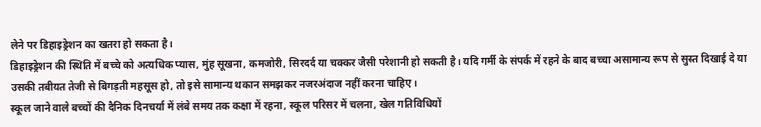लेने पर डिहाइड्रेशन का खतरा हो सकता है।
डिहाइड्रेशन की स्थिति में बच्चे को अत्यधिक प्यास, मुंह सूखना, कमजोरी, सिरदर्द या चक्कर जैसी परेशानी हो सकती है। यदि गर्मी के संपर्क में रहने के बाद बच्चा असामान्य रूप से सुस्त दिखाई दे या उसकी तबीयत तेजी से बिगड़ती महसूस हो, तो इसे सामान्य थकान समझकर नजरअंदाज नहीं करना चाहिए।
स्कूल जाने वाले बच्चों की दैनिक दिनचर्या में लंबे समय तक कक्षा में रहना, स्कूल परिसर में चलना, खेल गतिविधियों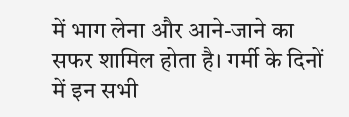में भाग लेना और आने-जाने का सफर शामिल होता है। गर्मी के दिनों में इन सभी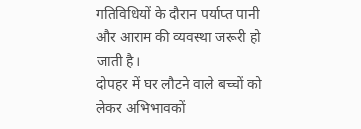गतिविधियों के दौरान पर्याप्त पानी और आराम की व्यवस्था जरूरी हो जाती है।
दोपहर में घर लौटने वाले बच्चों को लेकर अभिभावकों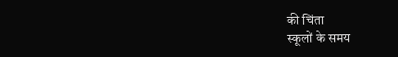की चिंता
स्कूलों के समय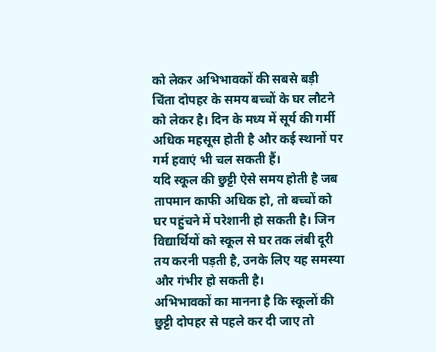को लेकर अभिभावकों की सबसे बड़ी चिंता दोपहर के समय बच्चों के घर लौटने को लेकर है। दिन के मध्य में सूर्य की गर्मी अधिक महसूस होती है और कई स्थानों पर गर्म हवाएं भी चल सकती हैं।
यदि स्कूल की छुट्टी ऐसे समय होती है जब तापमान काफी अधिक हो, तो बच्चों को घर पहुंचने में परेशानी हो सकती है। जिन विद्यार्थियों को स्कूल से घर तक लंबी दूरी तय करनी पड़ती है, उनके लिए यह समस्या और गंभीर हो सकती है।
अभिभावकों का मानना है कि स्कूलों की छुट्टी दोपहर से पहले कर दी जाए तो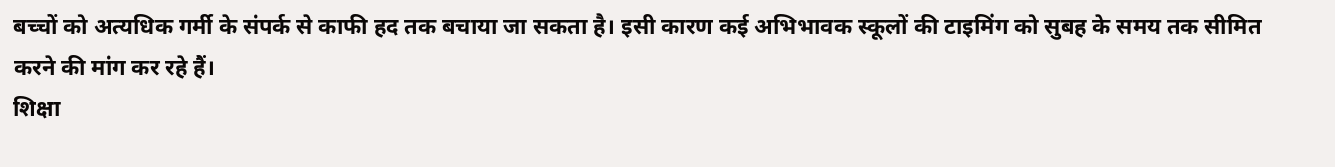बच्चों को अत्यधिक गर्मी के संपर्क से काफी हद तक बचाया जा सकता है। इसी कारण कई अभिभावक स्कूलों की टाइमिंग को सुबह के समय तक सीमित करने की मांग कर रहे हैं।
शिक्षा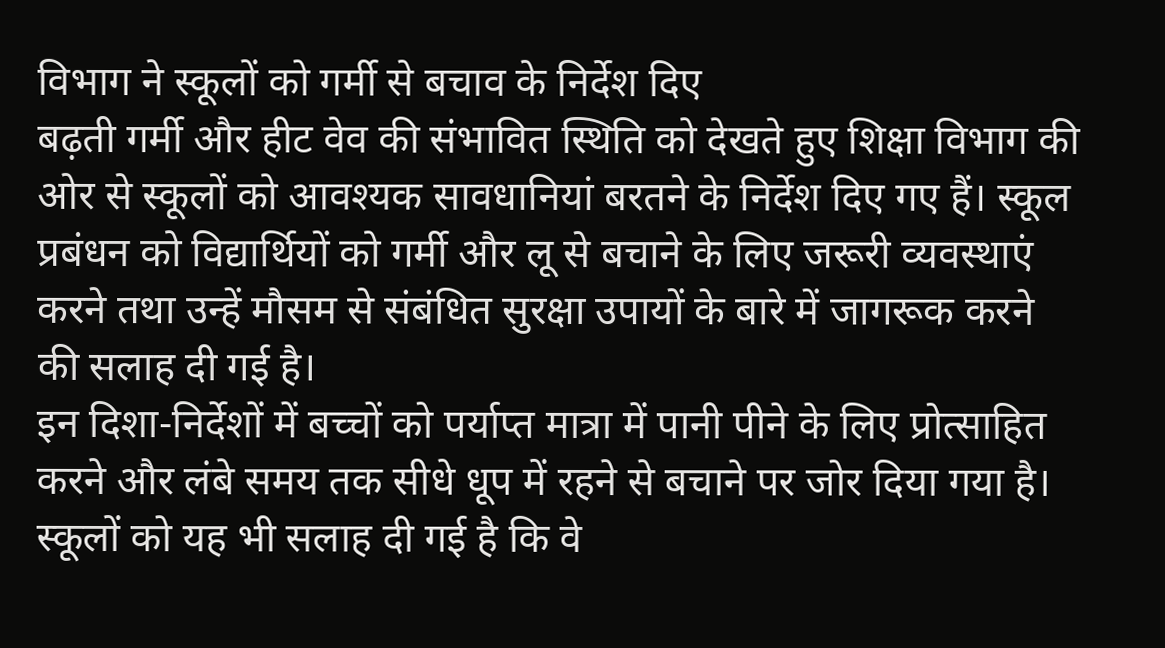विभाग ने स्कूलों को गर्मी से बचाव के निर्देश दिए
बढ़ती गर्मी और हीट वेव की संभावित स्थिति को देखते हुए शिक्षा विभाग की ओर से स्कूलों को आवश्यक सावधानियां बरतने के निर्देश दिए गए हैं। स्कूल प्रबंधन को विद्यार्थियों को गर्मी और लू से बचाने के लिए जरूरी व्यवस्थाएं करने तथा उन्हें मौसम से संबंधित सुरक्षा उपायों के बारे में जागरूक करने की सलाह दी गई है।
इन दिशा-निर्देशों में बच्चों को पर्याप्त मात्रा में पानी पीने के लिए प्रोत्साहित करने और लंबे समय तक सीधे धूप में रहने से बचाने पर जोर दिया गया है।
स्कूलों को यह भी सलाह दी गई है कि वे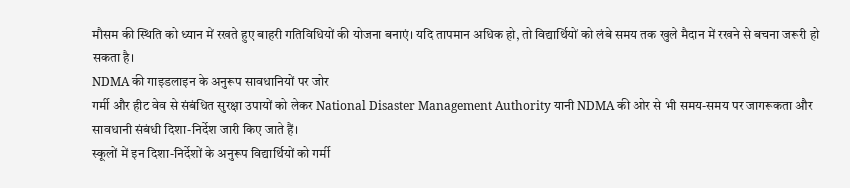मौसम की स्थिति को ध्यान में रखते हुए बाहरी गतिविधियों की योजना बनाएं। यदि तापमान अधिक हो, तो विद्यार्थियों को लंबे समय तक खुले मैदान में रखने से बचना जरूरी हो सकता है।
NDMA की गाइडलाइन के अनुरूप सावधानियों पर जोर
गर्मी और हीट वेव से संबंधित सुरक्षा उपायों को लेकर National Disaster Management Authority यानी NDMA की ओर से भी समय-समय पर जागरूकता और सावधानी संबंधी दिशा-निर्देश जारी किए जाते हैं।
स्कूलों में इन दिशा-निर्देशों के अनुरूप विद्यार्थियों को गर्मी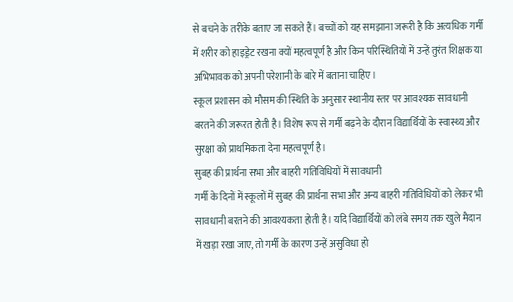से बचने के तरीके बताए जा सकते हैं। बच्चों को यह समझाना जरूरी है कि अत्यधिक गर्मी में शरीर को हाइड्रेट रखना क्यों महत्वपूर्ण है और किन परिस्थितियों में उन्हें तुरंत शिक्षक या अभिभावक को अपनी परेशानी के बारे में बताना चाहिए।
स्कूल प्रशासन को मौसम की स्थिति के अनुसार स्थानीय स्तर पर आवश्यक सावधानी बरतने की जरूरत होती है। विशेष रूप से गर्मी बढ़ने के दौरान विद्यार्थियों के स्वास्थ्य और सुरक्षा को प्राथमिकता देना महत्वपूर्ण है।
सुबह की प्रार्थना सभा और बाहरी गतिविधियों में सावधानी
गर्मी के दिनों में स्कूलों में सुबह की प्रार्थना सभा और अन्य बाहरी गतिविधियों को लेकर भी सावधानी बरतने की आवश्यकता होती है। यदि विद्यार्थियों को लंबे समय तक खुले मैदान में खड़ा रखा जाए, तो गर्मी के कारण उन्हें असुविधा हो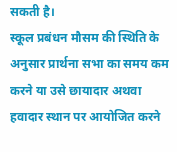सकती है।
स्कूल प्रबंधन मौसम की स्थिति के अनुसार प्रार्थना सभा का समय कम करने या उसे छायादार अथवा हवादार स्थान पर आयोजित करने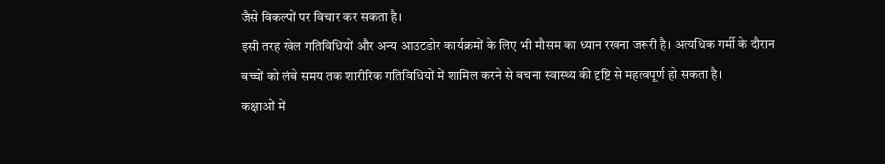जैसे विकल्पों पर विचार कर सकता है।
इसी तरह खेल गतिविधियों और अन्य आउटडोर कार्यक्रमों के लिए भी मौसम का ध्यान रखना जरूरी है। अत्यधिक गर्मी के दौरान बच्चों को लंबे समय तक शारीरिक गतिविधियों में शामिल करने से बचना स्वास्थ्य की दृष्टि से महत्वपूर्ण हो सकता है।
कक्षाओं में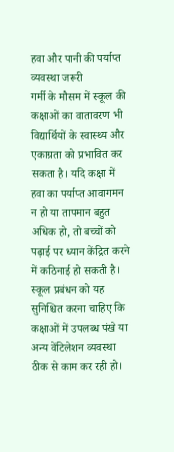हवा और पानी की पर्याप्त व्यवस्था जरूरी
गर्मी के मौसम में स्कूल की कक्षाओं का वातावरण भी विद्यार्थियों के स्वास्थ्य और एकाग्रता को प्रभावित कर सकता है। यदि कक्षा में हवा का पर्याप्त आवागमन न हो या तापमान बहुत अधिक हो, तो बच्चों को पढ़ाई पर ध्यान केंद्रित करने में कठिनाई हो सकती है।
स्कूल प्रबंधन को यह सुनिश्चित करना चाहिए कि कक्षाओं में उपलब्ध पंखे या अन्य वेंटिलेशन व्यवस्था ठीक से काम कर रही हो।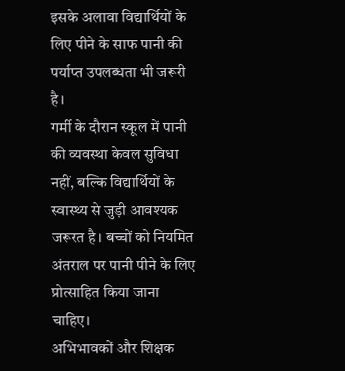इसके अलावा विद्यार्थियों के लिए पीने के साफ पानी की पर्याप्त उपलब्धता भी जरूरी है।
गर्मी के दौरान स्कूल में पानी की व्यवस्था केवल सुविधा नहीं, बल्कि विद्यार्थियों के स्वास्थ्य से जुड़ी आवश्यक जरूरत है। बच्चों को नियमित अंतराल पर पानी पीने के लिए प्रोत्साहित किया जाना चाहिए।
अभिभावकों और शिक्षक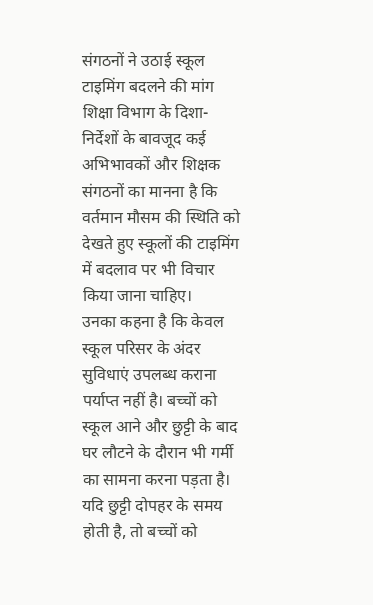संगठनों ने उठाई स्कूल टाइमिंग बदलने की मांग
शिक्षा विभाग के दिशा-निर्देशों के बावजूद कई अभिभावकों और शिक्षक संगठनों का मानना है कि वर्तमान मौसम की स्थिति को देखते हुए स्कूलों की टाइमिंग में बदलाव पर भी विचार किया जाना चाहिए।
उनका कहना है कि केवल स्कूल परिसर के अंदर सुविधाएं उपलब्ध कराना पर्याप्त नहीं है। बच्चों को स्कूल आने और छुट्टी के बाद घर लौटने के दौरान भी गर्मी का सामना करना पड़ता है।
यदि छुट्टी दोपहर के समय होती है, तो बच्चों को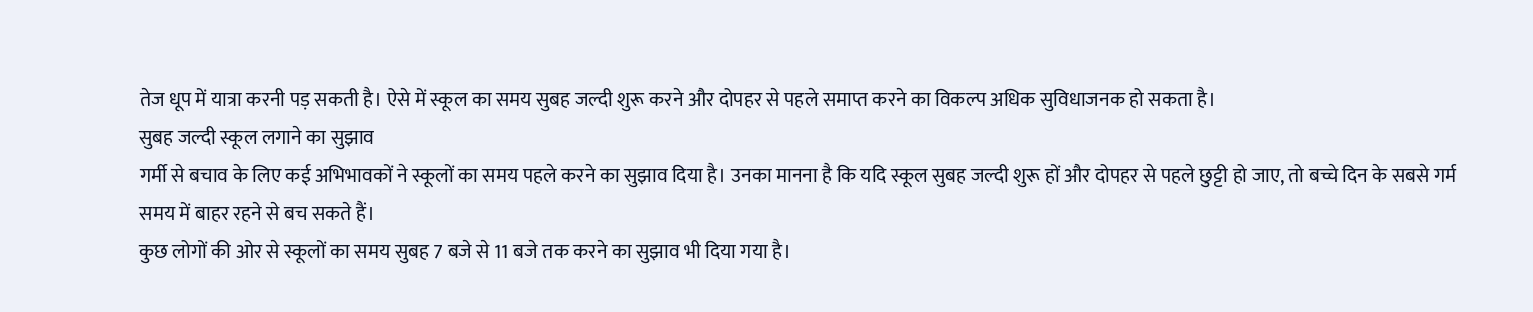तेज धूप में यात्रा करनी पड़ सकती है। ऐसे में स्कूल का समय सुबह जल्दी शुरू करने और दोपहर से पहले समाप्त करने का विकल्प अधिक सुविधाजनक हो सकता है।
सुबह जल्दी स्कूल लगाने का सुझाव
गर्मी से बचाव के लिए कई अभिभावकों ने स्कूलों का समय पहले करने का सुझाव दिया है। उनका मानना है कि यदि स्कूल सुबह जल्दी शुरू हों और दोपहर से पहले छुट्टी हो जाए, तो बच्चे दिन के सबसे गर्म समय में बाहर रहने से बच सकते हैं।
कुछ लोगों की ओर से स्कूलों का समय सुबह 7 बजे से 11 बजे तक करने का सुझाव भी दिया गया है।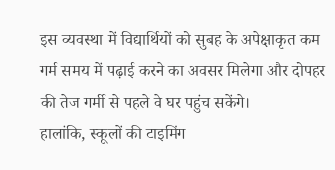इस व्यवस्था में विद्यार्थियों को सुबह के अपेक्षाकृत कम गर्म समय में पढ़ाई करने का अवसर मिलेगा और दोपहर की तेज गर्मी से पहले वे घर पहुंच सकेंगे।
हालांकि, स्कूलों की टाइमिंग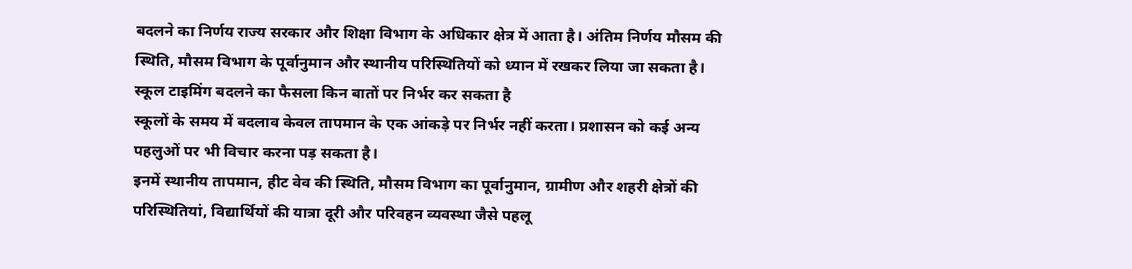बदलने का निर्णय राज्य सरकार और शिक्षा विभाग के अधिकार क्षेत्र में आता है। अंतिम निर्णय मौसम की स्थिति, मौसम विभाग के पूर्वानुमान और स्थानीय परिस्थितियों को ध्यान में रखकर लिया जा सकता है।
स्कूल टाइमिंग बदलने का फैसला किन बातों पर निर्भर कर सकता है
स्कूलों के समय में बदलाव केवल तापमान के एक आंकड़े पर निर्भर नहीं करता। प्रशासन को कई अन्य पहलुओं पर भी विचार करना पड़ सकता है।
इनमें स्थानीय तापमान, हीट वेव की स्थिति, मौसम विभाग का पूर्वानुमान, ग्रामीण और शहरी क्षेत्रों की परिस्थितियां, विद्यार्थियों की यात्रा दूरी और परिवहन व्यवस्था जैसे पहलू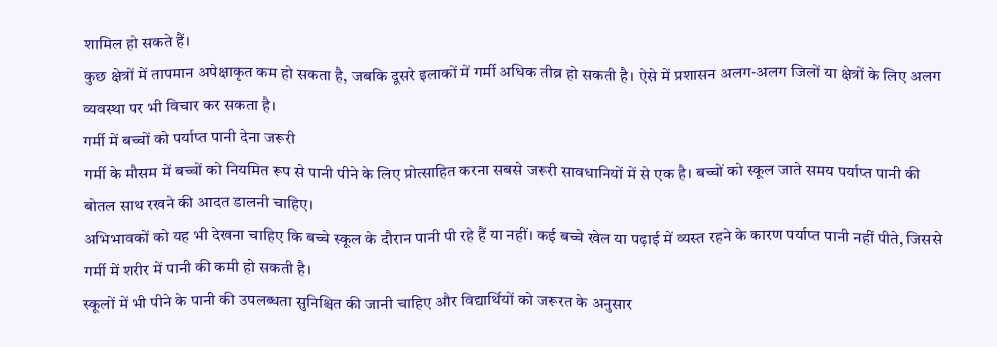शामिल हो सकते हैं।
कुछ क्षेत्रों में तापमान अपेक्षाकृत कम हो सकता है, जबकि दूसरे इलाकों में गर्मी अधिक तीव्र हो सकती है। ऐसे में प्रशासन अलग-अलग जिलों या क्षेत्रों के लिए अलग व्यवस्था पर भी विचार कर सकता है।
गर्मी में बच्चों को पर्याप्त पानी देना जरूरी
गर्मी के मौसम में बच्चों को नियमित रूप से पानी पीने के लिए प्रोत्साहित करना सबसे जरूरी सावधानियों में से एक है। बच्चों को स्कूल जाते समय पर्याप्त पानी की बोतल साथ रखने की आदत डालनी चाहिए।
अभिभावकों को यह भी देखना चाहिए कि बच्चे स्कूल के दौरान पानी पी रहे हैं या नहीं। कई बच्चे खेल या पढ़ाई में व्यस्त रहने के कारण पर्याप्त पानी नहीं पीते, जिससे गर्मी में शरीर में पानी की कमी हो सकती है।
स्कूलों में भी पीने के पानी की उपलब्धता सुनिश्चित की जानी चाहिए और विद्यार्थियों को जरूरत के अनुसार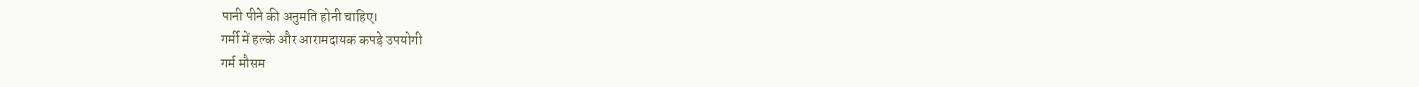पानी पीने की अनुमति होनी चाहिए।
गर्मी में हल्के और आरामदायक कपड़े उपयोगी
गर्म मौसम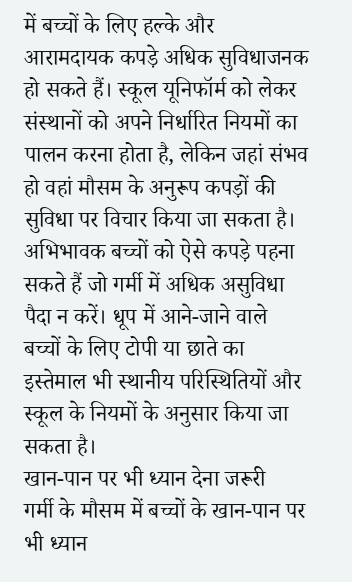में बच्चों के लिए हल्के और आरामदायक कपड़े अधिक सुविधाजनक हो सकते हैं। स्कूल यूनिफॉर्म को लेकर संस्थानों को अपने निर्धारित नियमों का पालन करना होता है, लेकिन जहां संभव हो वहां मौसम के अनुरूप कपड़ों की सुविधा पर विचार किया जा सकता है।
अभिभावक बच्चों को ऐसे कपड़े पहना सकते हैं जो गर्मी में अधिक असुविधा पैदा न करें। धूप में आने-जाने वाले बच्चों के लिए टोपी या छाते का इस्तेमाल भी स्थानीय परिस्थितियों और स्कूल के नियमों के अनुसार किया जा सकता है।
खान-पान पर भी ध्यान देना जरूरी
गर्मी के मौसम में बच्चों के खान-पान पर भी ध्यान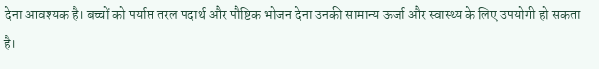देना आवश्यक है। बच्चों को पर्याप्त तरल पदार्थ और पौष्टिक भोजन देना उनकी सामान्य ऊर्जा और स्वास्थ्य के लिए उपयोगी हो सकता है।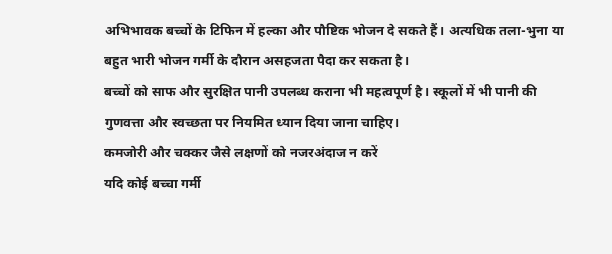अभिभावक बच्चों के टिफिन में हल्का और पौष्टिक भोजन दे सकते हैं। अत्यधिक तला-भुना या बहुत भारी भोजन गर्मी के दौरान असहजता पैदा कर सकता है।
बच्चों को साफ और सुरक्षित पानी उपलब्ध कराना भी महत्वपूर्ण है। स्कूलों में भी पानी की गुणवत्ता और स्वच्छता पर नियमित ध्यान दिया जाना चाहिए।
कमजोरी और चक्कर जैसे लक्षणों को नजरअंदाज न करें
यदि कोई बच्चा गर्मी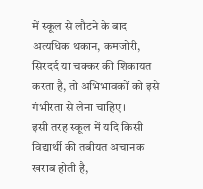में स्कूल से लौटने के बाद अत्यधिक थकान, कमजोरी, सिरदर्द या चक्कर की शिकायत करता है, तो अभिभावकों को इसे गंभीरता से लेना चाहिए।
इसी तरह स्कूल में यदि किसी विद्यार्थी की तबीयत अचानक खराब होती है,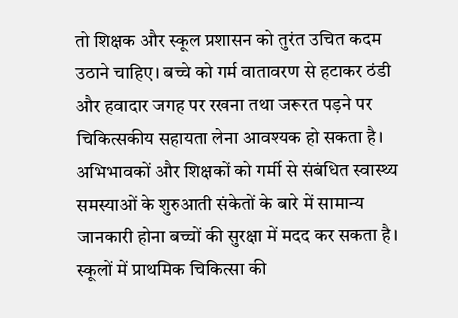तो शिक्षक और स्कूल प्रशासन को तुरंत उचित कदम उठाने चाहिए। बच्चे को गर्म वातावरण से हटाकर ठंडी और हवादार जगह पर रखना तथा जरूरत पड़ने पर चिकित्सकीय सहायता लेना आवश्यक हो सकता है।
अभिभावकों और शिक्षकों को गर्मी से संबंधित स्वास्थ्य समस्याओं के शुरुआती संकेतों के बारे में सामान्य जानकारी होना बच्चों की सुरक्षा में मदद कर सकता है।
स्कूलों में प्राथमिक चिकित्सा की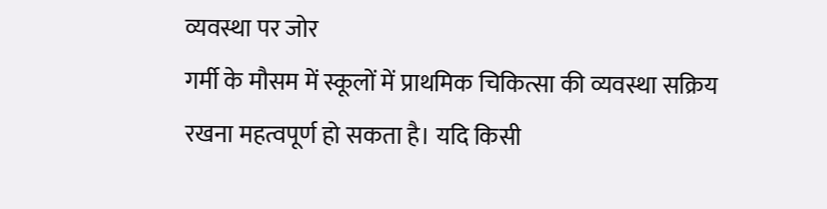व्यवस्था पर जोर
गर्मी के मौसम में स्कूलों में प्राथमिक चिकित्सा की व्यवस्था सक्रिय रखना महत्वपूर्ण हो सकता है। यदि किसी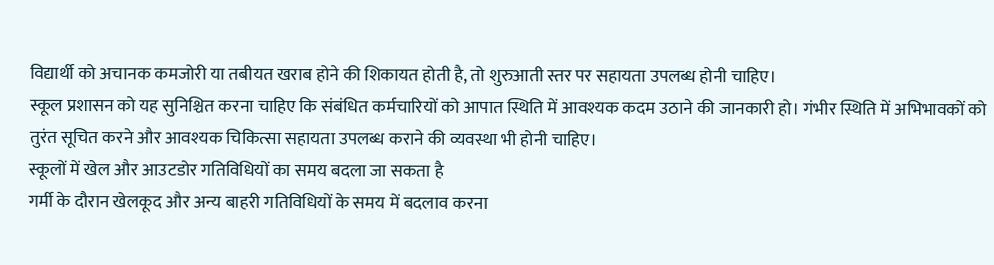विद्यार्थी को अचानक कमजोरी या तबीयत खराब होने की शिकायत होती है, तो शुरुआती स्तर पर सहायता उपलब्ध होनी चाहिए।
स्कूल प्रशासन को यह सुनिश्चित करना चाहिए कि संबंधित कर्मचारियों को आपात स्थिति में आवश्यक कदम उठाने की जानकारी हो। गंभीर स्थिति में अभिभावकों को तुरंत सूचित करने और आवश्यक चिकित्सा सहायता उपलब्ध कराने की व्यवस्था भी होनी चाहिए।
स्कूलों में खेल और आउटडोर गतिविधियों का समय बदला जा सकता है
गर्मी के दौरान खेलकूद और अन्य बाहरी गतिविधियों के समय में बदलाव करना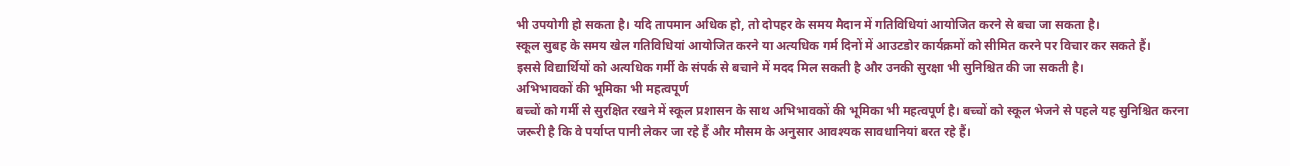भी उपयोगी हो सकता है। यदि तापमान अधिक हो, तो दोपहर के समय मैदान में गतिविधियां आयोजित करने से बचा जा सकता है।
स्कूल सुबह के समय खेल गतिविधियां आयोजित करने या अत्यधिक गर्म दिनों में आउटडोर कार्यक्रमों को सीमित करने पर विचार कर सकते हैं।
इससे विद्यार्थियों को अत्यधिक गर्मी के संपर्क से बचाने में मदद मिल सकती है और उनकी सुरक्षा भी सुनिश्चित की जा सकती है।
अभिभावकों की भूमिका भी महत्वपूर्ण
बच्चों को गर्मी से सुरक्षित रखने में स्कूल प्रशासन के साथ अभिभावकों की भूमिका भी महत्वपूर्ण है। बच्चों को स्कूल भेजने से पहले यह सुनिश्चित करना जरूरी है कि वे पर्याप्त पानी लेकर जा रहे हैं और मौसम के अनुसार आवश्यक सावधानियां बरत रहे हैं।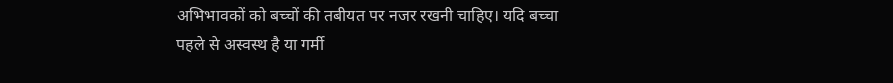अभिभावकों को बच्चों की तबीयत पर नजर रखनी चाहिए। यदि बच्चा पहले से अस्वस्थ है या गर्मी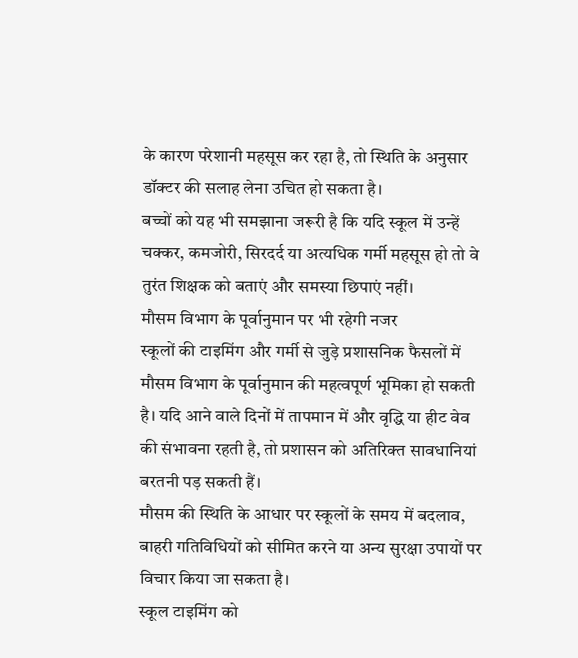के कारण परेशानी महसूस कर रहा है, तो स्थिति के अनुसार डॉक्टर की सलाह लेना उचित हो सकता है।
बच्चों को यह भी समझाना जरूरी है कि यदि स्कूल में उन्हें चक्कर, कमजोरी, सिरदर्द या अत्यधिक गर्मी महसूस हो तो वे तुरंत शिक्षक को बताएं और समस्या छिपाएं नहीं।
मौसम विभाग के पूर्वानुमान पर भी रहेगी नजर
स्कूलों की टाइमिंग और गर्मी से जुड़े प्रशासनिक फैसलों में मौसम विभाग के पूर्वानुमान की महत्वपूर्ण भूमिका हो सकती है। यदि आने वाले दिनों में तापमान में और वृद्धि या हीट वेव की संभावना रहती है, तो प्रशासन को अतिरिक्त सावधानियां बरतनी पड़ सकती हैं।
मौसम की स्थिति के आधार पर स्कूलों के समय में बदलाव, बाहरी गतिविधियों को सीमित करने या अन्य सुरक्षा उपायों पर विचार किया जा सकता है।
स्कूल टाइमिंग को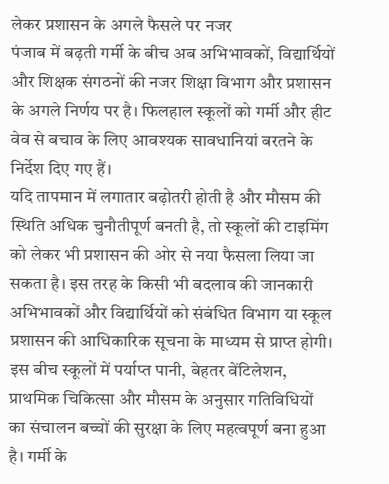लेकर प्रशासन के अगले फैसले पर नजर
पंजाब में बढ़ती गर्मी के बीच अब अभिभावकों, विद्यार्थियों और शिक्षक संगठनों की नजर शिक्षा विभाग और प्रशासन के अगले निर्णय पर है। फिलहाल स्कूलों को गर्मी और हीट वेव से बचाव के लिए आवश्यक सावधानियां बरतने के निर्देश दिए गए हैं।
यदि तापमान में लगातार बढ़ोतरी होती है और मौसम की स्थिति अधिक चुनौतीपूर्ण बनती है, तो स्कूलों की टाइमिंग को लेकर भी प्रशासन की ओर से नया फैसला लिया जा सकता है। इस तरह के किसी भी बदलाव की जानकारी अभिभावकों और विद्यार्थियों को संबंधित विभाग या स्कूल प्रशासन की आधिकारिक सूचना के माध्यम से प्राप्त होगी।
इस बीच स्कूलों में पर्याप्त पानी, बेहतर वेंटिलेशन, प्राथमिक चिकित्सा और मौसम के अनुसार गतिविधियों का संचालन बच्चों की सुरक्षा के लिए महत्वपूर्ण बना हुआ है। गर्मी के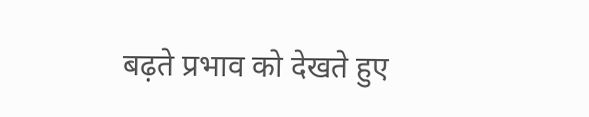बढ़ते प्रभाव को देखते हुए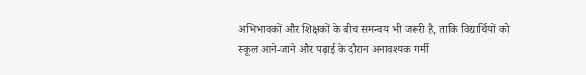अभिभावकों और शिक्षकों के बीच समन्वय भी जरूरी है, ताकि विद्यार्थियों को स्कूल आने-जाने और पढ़ाई के दौरान अनावश्यक गर्मी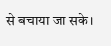से बचाया जा सके।